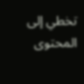تخطي إلى المحتوى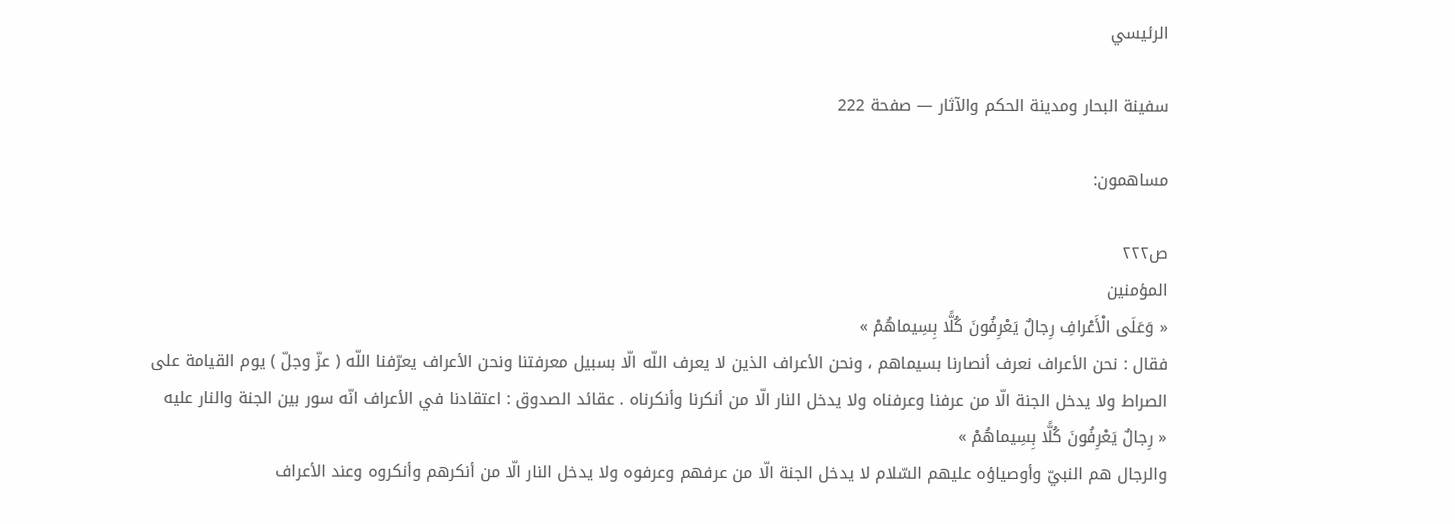الرئيسي

سفينة البحار ومدينة الحكم والآثار — صفحة 222

مساهمون:

ص٢٢٢
المؤمنين
« وَعَلَى الْأَعْرافِ رِجالٌ يَعْرِفُونَ كُلًّا بِسِيماهُمْ »
فقال : نحن الأعراف نعرف أنصارنا بسيماهم ، ونحن الأعراف الذين لا يعرف اللّه الّا بسبيل معرفتنا ونحن الأعراف يعرّفنا اللّه ( عزّ وجلّ ) يوم القيامة على الصراط ولا يدخل الجنة الّا من عرفنا وعرفناه ولا يدخل النار الّا من أنكرنا وأنكرناه . عقائد الصدوق : اعتقادنا في الأعراف انّه سور بين الجنة والنار عليه
« رِجالٌ يَعْرِفُونَ كُلًّا بِسِيماهُمْ »
والرجال هم النبيّ وأوصياؤه عليهم السّلام لا يدخل الجنة الّا من عرفهم وعرفوه ولا يدخل النار الّا من أنكرهم وأنكروه وعند الأعراف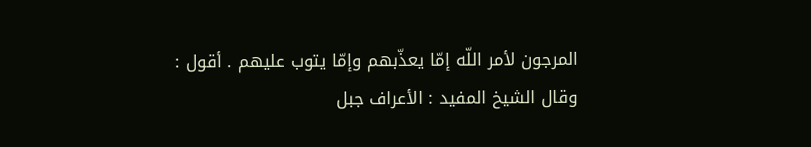المرجون لأمر اللّه إمّا يعذّبهم وإمّا يتوب عليهم . أقول : وقال الشيخ المفيد : الأعراف جبل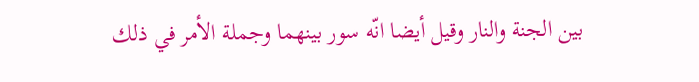بين الجنة والنار وقيل أيضا انّه سور بينهما وجملة الأمر في ذلك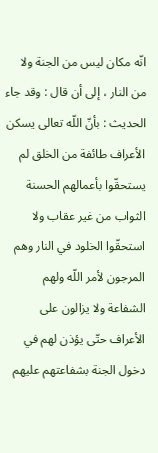انّه مكان ليس من الجنة ولا من النار ، إلى أن قال : وقد جاء الحديث : بأنّ اللّه تعالى يسكن الأعراف طائفة من الخلق لم يستحقّوا بأعمالهم الحسنة الثواب من غير عقاب ولا استحقّوا الخلود في النار وهم المرجون لأمر اللّه ولهم الشفاعة ولا يزالون على الأعراف حتّى يؤذن لهم في دخول الجنة بشفاعتهم عليهم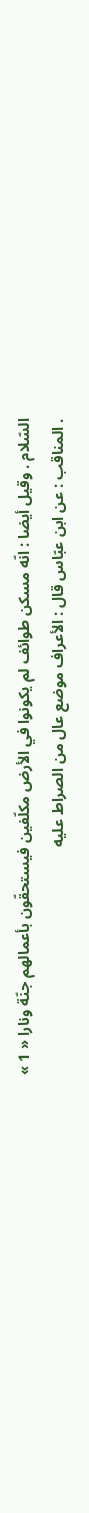السّلام . وقيل أيضا : انّه مسكن طوائف لم يكونوا في الأرض مكلّفين فيستحقّون بأعمالهم جنّة ونارا « 1 » . المناقب : عن ابن عبّاس قال : الأعراف موضع عال من الصراط عليه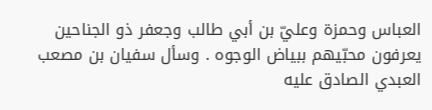العباس وحمزة وعليّ بن أبي طالب وجعفر ذو الجناحين يعرفون محبّيهم ببياض الوجوه . وسأل سفيان بن مصعب العبدي الصادق عليه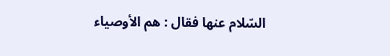السّلام عنها فقال : هم الأوصياء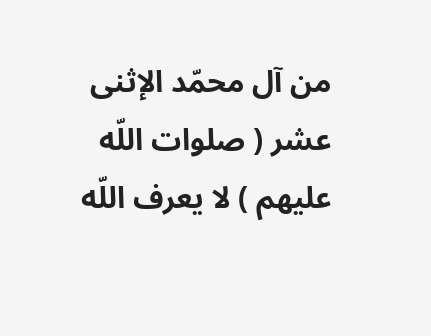من آل محمّد الإثنى عشر ( صلوات اللّه عليهم ) لا يعرف اللّه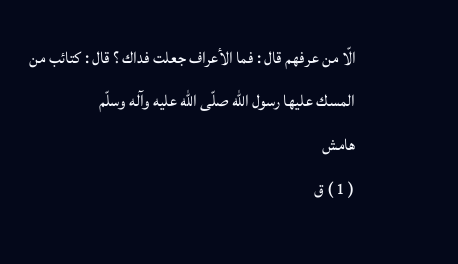الّا من عرفهم قال : فما الأعراف جعلت فداك ؟ قال : كتائب من المسك عليها رسول اللّه صلّى اللّه عليه وآله وسلّم
هامش
( 1 ) ق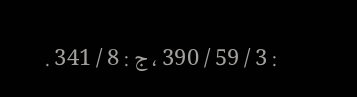: 3 / 59 / 390 ، ج : 8 / 341 .